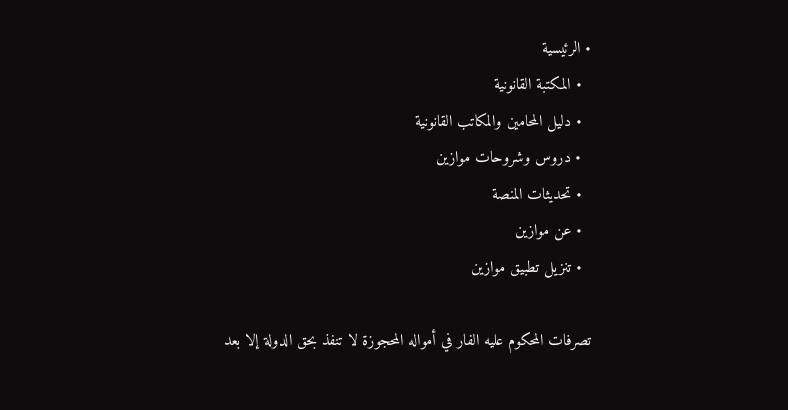• الرئيسية
  • المكتبة القانونية
  • دليل المحامين والمكاتب القانونية
  • دروس وشروحات موازين
  • تحديثات المنصة
  • عن موازين
  • تنزيل تطبيق موازين

تصرفات المحكوم عليه الفار في أمواله المحجوزة لا تنفذ بحق الدولة إلا بعد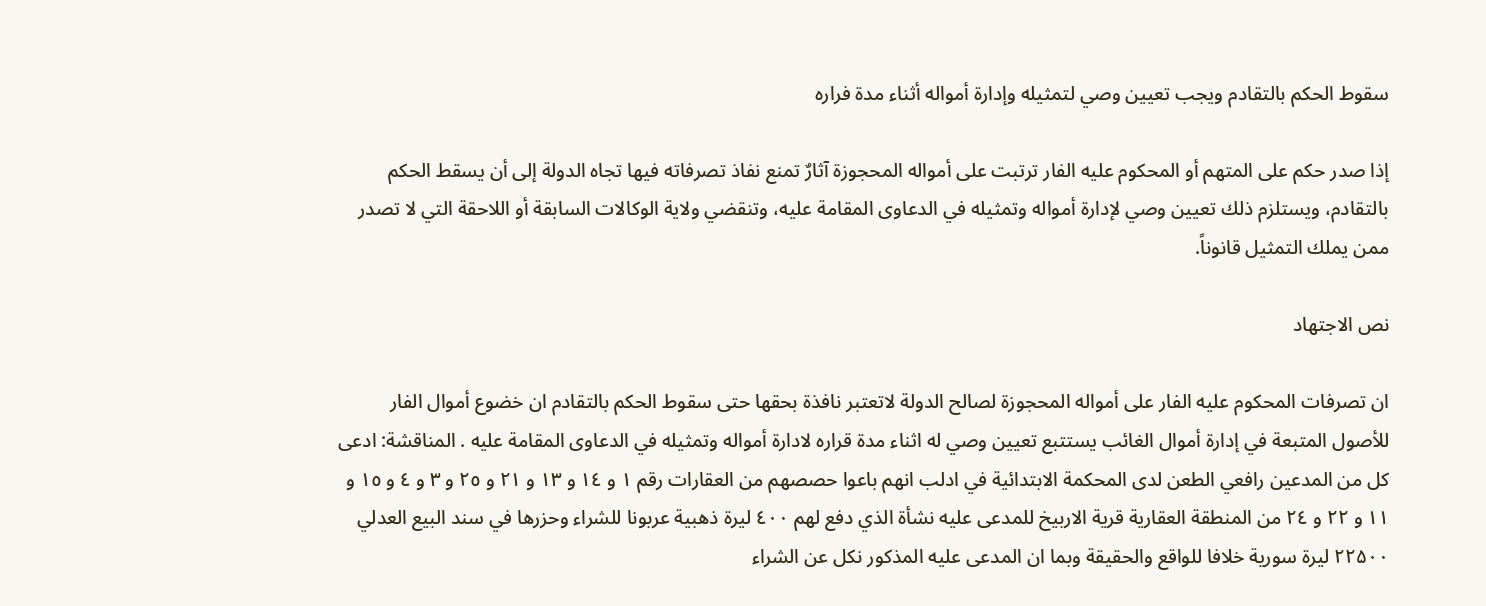سقوط الحكم بالتقادم ويجب تعيين وصي لتمثيله وإدارة أمواله أثناء مدة فراره

إذا صدر حكم على المتهم أو المحكوم عليه الفار ترتبت على أمواله المحجوزة آثارٌ تمنع نفاذ تصرفاته فيها تجاه الدولة إلى أن يسقط الحكم بالتقادم، ويستلزم ذلك تعيين وصي لإدارة أمواله وتمثيله في الدعاوى المقامة عليه، وتنقضي ولاية الوكالات السابقة أو اللاحقة التي لا تصدر ممن يملك التمثيل قانوناً.

نص الاجتهاد

ان تصرفات المحكوم عليه الفار على أمواله المحجوزة لصالح الدولة لاتعتبر نافذة بحقها حتى سقوط الحكم بالتقادم ان خضوع أموال الفار للأصول المتبعة في إدارة أموال الغائب يستتبع تعيين وصي له اثناء مدة قراره لادارة أمواله وتمثيله في الدعاوى المقامة عليه . المناقشة: ادعى كل من المدعين رافعي الطعن لدى المحكمة الابتدائية في ادلب انهم باعوا حصصهم من العقارات رقم ١ و ١٤ و ١٣ و ٢١ و ٢٥ و ٣ و ٤ و ١٥ و ١١ و ٢٢ و ٢٤ من المنطقة العقارية قرية الاربيخ للمدعى عليه نشأة الذي دفع لهم ٤٠٠ ليرة ذهبية عربونا للشراء وحزرها في سند البيع العدلي ۲۲۵۰۰ ليرة سورية خلافا للواقع والحقيقة وبما ان المدعى عليه المذكور نكل عن الشراء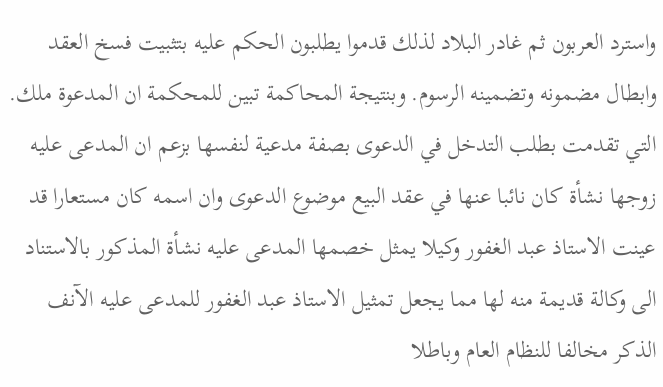واسترد العربون ثم غادر البلاد لذلك قدموا يطلبون الحكم عليه بتثبيت فسخ العقد وابطال مضمونه وتضمينه الرسوم. وبنتيجة المحاكمة تبين للمحكمة ان المدعوة ملك. التي تقدمت بطلب التدخل في الدعوى بصفة مدعية لنفسها بزعم ان المدعى عليه زوجها نشأة كان نائبا عنها في عقد البيع موضوع الدعوى وان اسمه كان مستعارا قد عينت الاستاذ عبد الغفور وكيلا يمثل خصمها المدعى عليه نشأة المذكور بالاستناد الى وكالة قديمة منه لها مما يجعل تمثيل الاستاذ عبد الغفور للمدعى عليه الآنف الذكر مخالفا للنظام العام وباطلا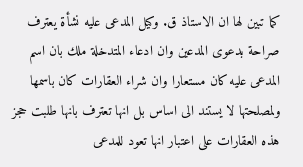كما تبين لها ان الاستاذ ق. وكيل المدعى عليه نشأة يعترف صراحة بدعوى المدعين وان ادعاء المتدخلة ملك بان اسم المدعى عليه كان مستعارا وان شراء العقارات كان باسمها ولمصلحتها لا يستند الى اساس بل انها تعترف بانها طلبت حجز هذه العقارات على اعتبار انها تعود للمدعى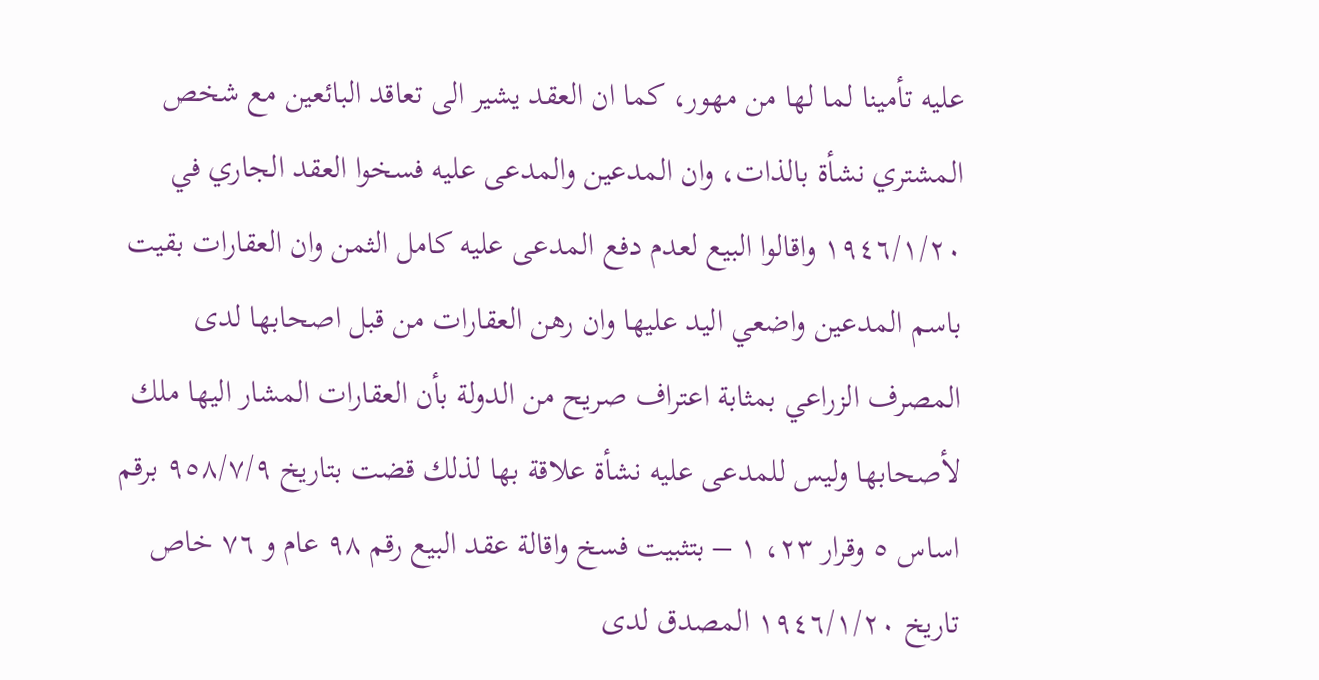عليه تأمينا لما لها من مهور، كما ان العقد يشير الى تعاقد البائعين مع شخص المشتري نشأة بالذات، وان المدعين والمدعى عليه فسخوا العقد الجاري في ١٩٤٦/١/٢٠ واقالوا البيع لعدم دفع المدعى عليه كامل الثمن وان العقارات بقيت باسم المدعين واضعي اليد عليها وان رهن العقارات من قبل اصحابها لدى المصرف الزراعي بمثابة اعتراف صريح من الدولة بأن العقارات المشار اليها ملك لأصحابها وليس للمدعى عليه نشأة علاقة بها لذلك قضت بتاريخ ٩٥٨/٧/٩ برقم اساس ٥ وقرار ۲۳، ۱ – بتثبيت فسخ واقالة عقد البيع رقم ۹۸ عام و ۷٦ خاص تاريخ ١٩٤٦/١/٢٠ المصدق لدى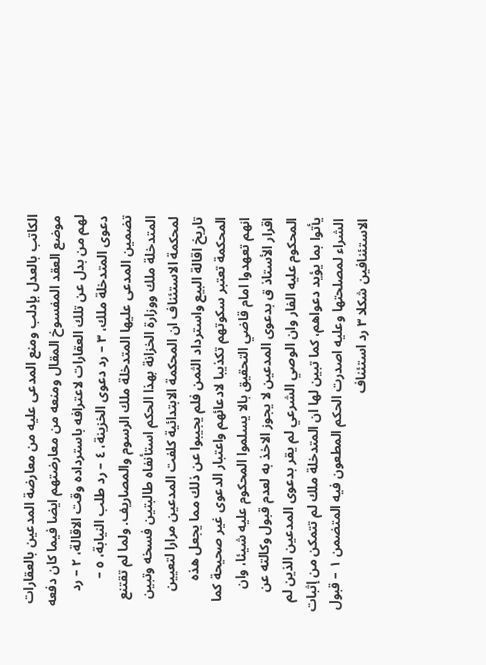الكاتب بالعدل بإدلب ومنع المدعى عليه من معارضة المدعين بالعقارات موضع العقد المفسوخ المقال ومنعه من معارضتهم ايضا فيما كان دفعه لهم من بدل عن تلك العقارات لاعترافه باسترداده وقت الاقالة، ٢ – رد دعوى المتدخلة ملك، ٣ – رد دعوى الخزينة، ٤ – رد طلب النيابة، ٥ – تضمين المدعى عليها المتدخلة ملك الرسوم والمصاريف. ولما لم تقتنع المتدخلة ملك ووزارة الخزانة بهذا الحكم استأنفاه طالبتين فسخه وتبين لمحكمة الاستئناف ان المحكمة الابتدائية كلفت المدعين مرارا لتعيين تاريخ اقالة البيع واسترداد الثمن فلم يجيبوا عن ذلك مما يجعل هذه المحكمة تعتبر سكوتهم تكذيبا لادعائهم واعتبار الدعوى غير صحيحة كما انهم تعهدوا امام قاضي التحقيق بالا يسلموا المحكوم عليه شيئا، وان اقرار الأستاذ ق بدعوى المدعين لا يجوز الاخذ به لعدم قبول وكالته عن المحكوم عليه الفار وان الوصي الشرعي لم يقر بدعوى المدعين الذين لم يأتوا بما يؤيد دعواهم، كما تبين لها ان المتدخلة ملك لم تتمكن من إثبات الشراء لمصلحتها وعليه اصدرت الحكم المطعون فيه المتضمن ١ – قبول الاستئنافين شكلا ٣ رد استئناف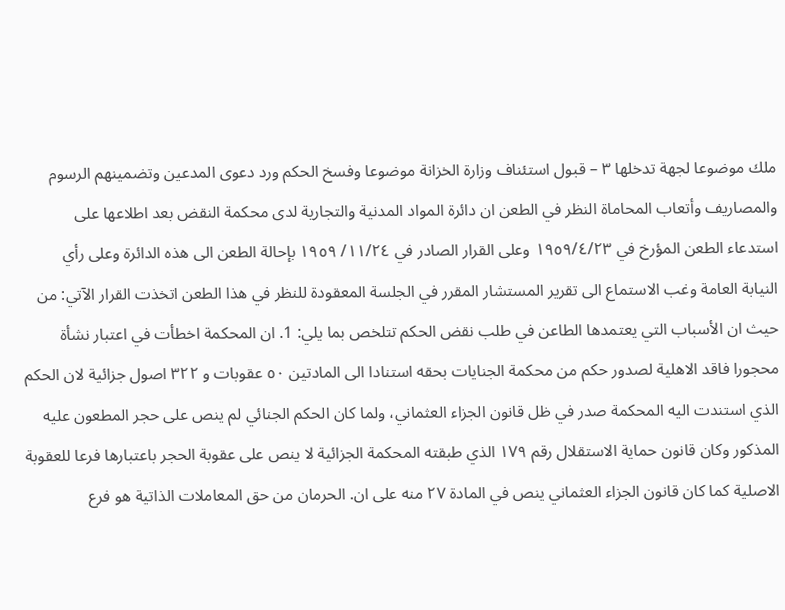ملك موضوعا لجهة تدخلها ٣ – قبول استئناف وزارة الخزانة موضوعا وفسخ الحكم ورد دعوى المدعين وتضمينهم الرسوم والمصاريف وأتعاب المحاماة النظر في الطعن ان دائرة المواد المدنية والتجارية لدى محكمة النقض بعد اطلاعها على استدعاء الطعن المؤرخ في ١٩٥٩/٤/٢٣ وعلى القرار الصادر في ١١/٢٤/ ١٩٥٩ بإحالة الطعن الى هذه الدائرة وعلى رأي النيابة العامة وغب الاستماع الى تقرير المستشار المقرر في الجلسة المعقودة للنظر في هذا الطعن اتخذت القرار الآتي: من حيث ان الأسباب التي يعتمدها الطاعن في طلب نقض الحكم تتلخص بما يلي: 1. ان المحكمة اخطأت في اعتبار نشأة محجورا فاقد الاهلية لصدور حكم من محكمة الجنايات بحقه استنادا الى المادتين ٥٠ عقوبات و ۳۲۲ اصول جزائية لان الحكم الذي استندت اليه المحكمة صدر في ظل قانون الجزاء العثماني، ولما كان الحكم الجنائي لم ينص على حجر المطعون عليه المذكور وكان قانون حماية الاستقلال رقم ١٧٩ الذي طبقته المحكمة الجزائية لا ينص على عقوبة الحجر باعتبارها فرعا للعقوبة الاصلية كما كان قانون الجزاء العثماني ينص في المادة ٢٧ منه على ان. الحرمان من حق المعاملات الذاتية هو فرع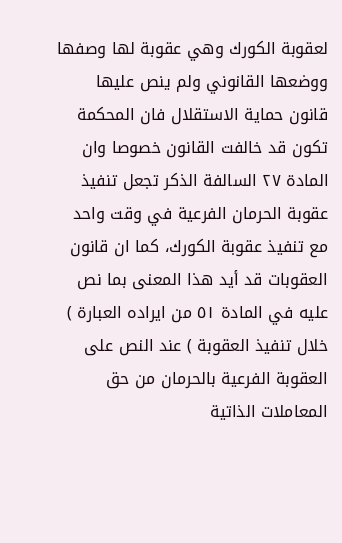لعقوبة الكورك وهي عقوبة لها وصفها ووضعها القانوني ولم ينص عليها قانون حماية الاستقلال فان المحكمة تكون قد خالفت القانون خصوصا وان المادة ٢٧ السالفة الذكر تجعل تنفيذ عقوبة الحرمان الفرعية في وقت واحد مع تنفيذ عقوبة الكورك، كما ان قانون العقوبات قد أيد هذا المعنى بما نص عليه في المادة ٥١ من ايراده العبارة ) خلال تنفيذ العقوبة ) عند النص على العقوبة الفرعية بالحرمان من حق المعاملات الذاتية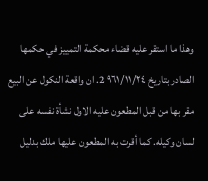وهذا ما استقر عليه قضاء محكمة التمييز في حكمها الصادر بتاريخ ٩٦١/١١/٢٤ 2. ان واقعة النكول عن البيع مقر بها من قبل المطعون عليه الاول نشأة نفسه على لسان وكيله. كما أقرت به المطعون عليها ملك بدليل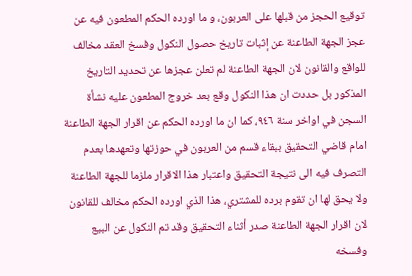توقيع الحجز من قبلها على العربون، و ما اورده الحكم المطعون فيه عن عجز الجهة الطاعنة عن إثبات تاريخ حصول النكول وفسخ العقد مخالف للواقع والقانون لان الجهة الطاعنة لم تعلن عجزها عن تحديد التاريخ المذكور بل حددت ان هذا النكول وقع بعد خروج المطعون عليه نشأة السجن في اواخر سنة ٩٤٦، كما ان ما اورده الحكم عن اقرار الجهة الطاعنة امام قاضي التحقيق ببقاء قسم من العربون في حوزتها وتعهدها بعدم التصرف فيه الى نتيجة التحقيق واعتبار هذا الاقرار ملزما للجهة الطاعنة ولا يحق لها ان تقوم برده للمشتري، هذا الذي اورده الحكم مخالف للقانون لان اقرار الجهة الطاعنة صدر أثناء التحقيق وقد تم النكول عن البيع وفسخه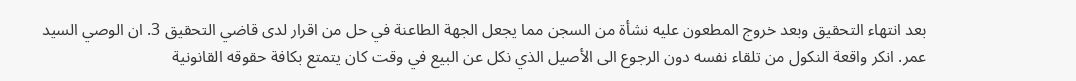بعد انتهاء التحقيق وبعد خروج المطعون عليه نشأة من السجن مما يجعل الجهة الطاعنة في حل من اقرار لدى قاضي التحقيق 3. ان الوصي السيد عمر. انكر واقعة النكول من تلقاء نفسه دون الرجوع الى الأصيل الذي نكل عن البيع في وقت كان يتمتع بكافة حقوقه القانونية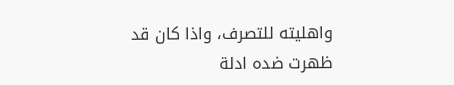واهليته للتصرف، واذا كان قد ظهرت ضده ادلة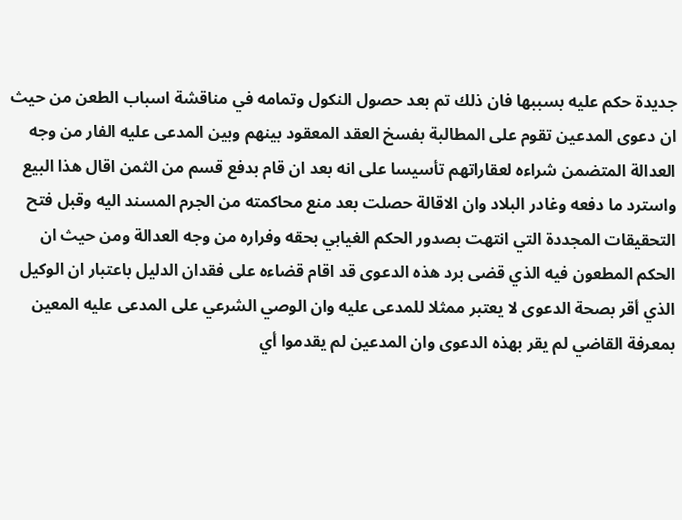جديدة حكم عليه بسببها فان ذلك تم بعد حصول النكول وتمامه في مناقشة اسباب الطعن من حيث ان دعوى المدعين تقوم على المطالبة بفسخ العقد المعقود بينهم وبين المدعى عليه الفار من وجه العدالة المتضمن شراءه لعقاراتهم تأسيسا على انه بعد ان قام بدفع قسم من الثمن اقال هذا البيع واسترد ما دفعه وغادر البلاد وان الاقالة حصلت بعد منع محاكمته من الجرم المسند اليه وقبل فتح التحقيقات المجددة التي انتهت بصدور الحكم الغيابي بحقه وفراره من وجه العدالة ومن حيث ان الحكم المطعون فيه الذي قضى برد هذه الدعوى قد اقام قضاءه على فقدان الدليل باعتبار ان الوكيل الذي أقر بصحة الدعوى لا يعتبر ممثلا للمدعى عليه وان الوصي الشرعي على المدعى عليه المعين بمعرفة القاضي لم يقر بهذه الدعوى وان المدعين لم يقدموا أي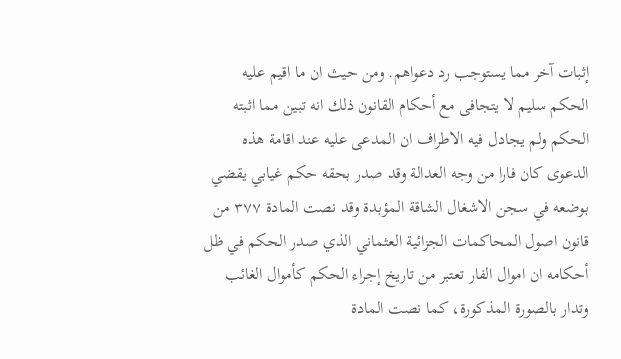إثبات آخر مما يستوجب رد دعواهم. ومن حيث ان ما اقيم عليه الحكم سليم لا يتجافى مع أحكام القانون ذلك انه تبين مما اثبته الحكم ولم يجادل فيه الاطراف ان المدعى عليه عند اقامة هذه الدعوى كان فارا من وجه العدالة وقد صدر بحقه حكم غيابي يقضي بوضعه في سجن الاشغال الشاقة المؤبدة وقد نصت المادة ۳۷۷ من قانون اصول المحاكمات الجزائية العثماني الذي صدر الحكم في ظل أحكامه ان اموال الفار تعتبر من تاريخ إجراء الحكم كأموال الغائب وتدار بالصورة المذكورة، كما نصت المادة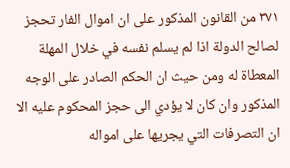۳۷۱ من القانون المذكور على ان اموال الفار تحجز لصالح الدولة اذا لم يسلم نفسه في خلال المهلة المعطاة له ومن حيث ان الحكم الصادر على الوجه المذكور وان كان لا يؤدي الى حجز المحكوم عليه الا ان التصرفات التي يجريها على امواله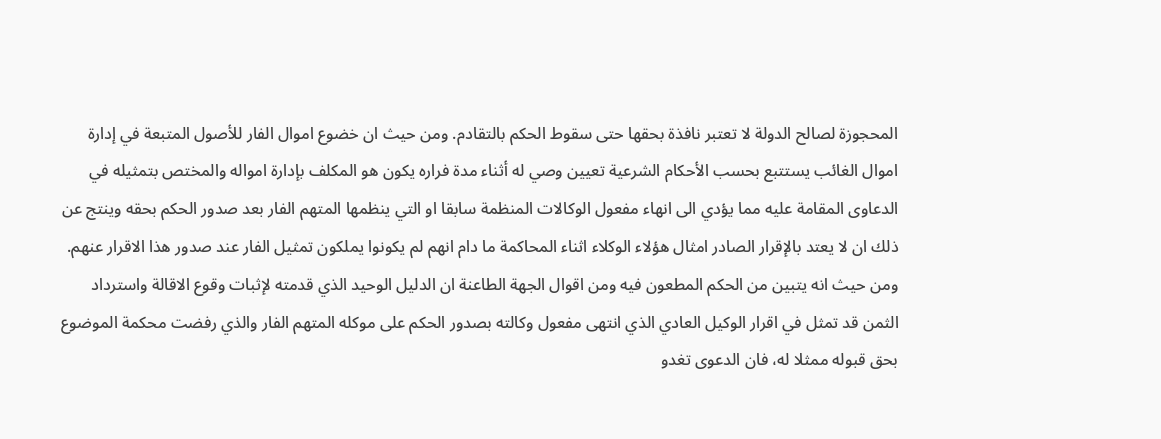المحجوزة لصالح الدولة لا تعتبر نافذة بحقها حتى سقوط الحكم بالتقادم. ومن حيث ان خضوع اموال الفار للأصول المتبعة في إدارة اموال الغائب يستتبع بحسب الأحكام الشرعية تعيين وصي له أثناء مدة فراره يكون هو المكلف بإدارة امواله والمختص بتمثيله في الدعاوى المقامة عليه مما يؤدي الى انهاء مفعول الوكالات المنظمة سابقا او التي ينظمها المتهم الفار بعد صدور الحكم بحقه وينتج عن ذلك ان لا يعتد بالإقرار الصادر امثال هؤلاء الوكلاء اثناء المحاكمة ما دام انهم لم يكونوا يملكون تمثيل الفار عند صدور هذا الاقرار عنهم. ومن حيث انه يتبين من الحكم المطعون فيه ومن اقوال الجهة الطاعنة ان الدليل الوحيد الذي قدمته لإثبات وقوع الاقالة واسترداد الثمن قد تمثل في اقرار الوكيل العادي الذي انتهى مفعول وكالته بصدور الحكم على موكله المتهم الفار والذي رفضت محكمة الموضوع بحق قبوله ممثلا له، فان الدعوى تغدو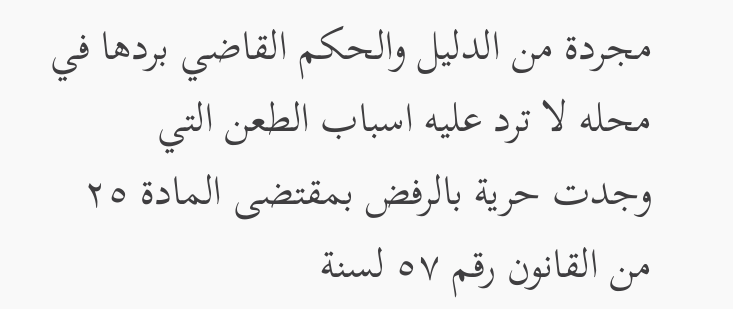مجردة من الدليل والحكم القاضي بردها في محله لا ترد عليه اسباب الطعن التي وجدت حرية بالرفض بمقتضى المادة ٢٥ من القانون رقم ٥٧ لسنة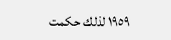١٩٥٩ لذلك حكمت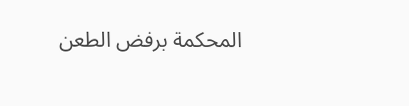المحكمة برفض الطعن